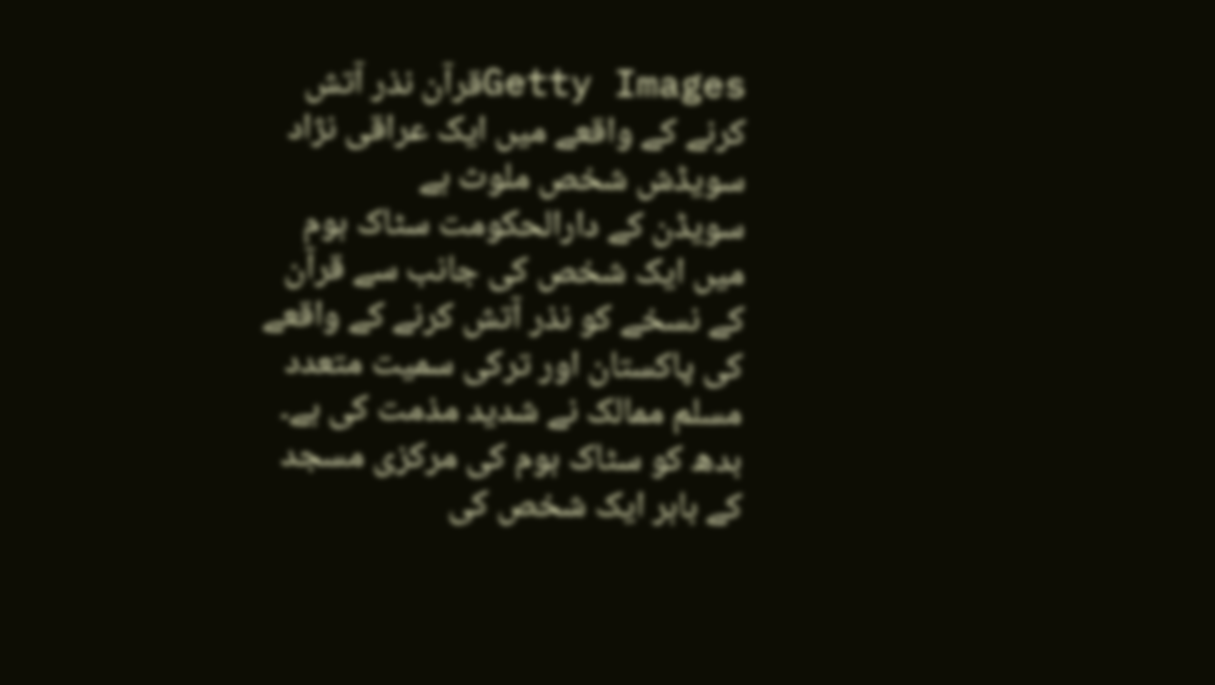Getty Imagesقرآن نذر آتش کرنے کے واقعے میں ایک عراقی نژاد سویڈش شخص ملوث ہے
سویڈن کے دارالحکومت سٹاک ہوم میں ایک شخص کی جانب سے قرآن کے نسخے کو نذر آتش کرنے کے واقعے کی پاکستان اور ترکی سمیت متعدد مسلم ممالک نے شدید مذمت کی ہے۔
بدھ کو سٹاک ہوم کی مرکزی مسجد کے باہر ایک شخص کی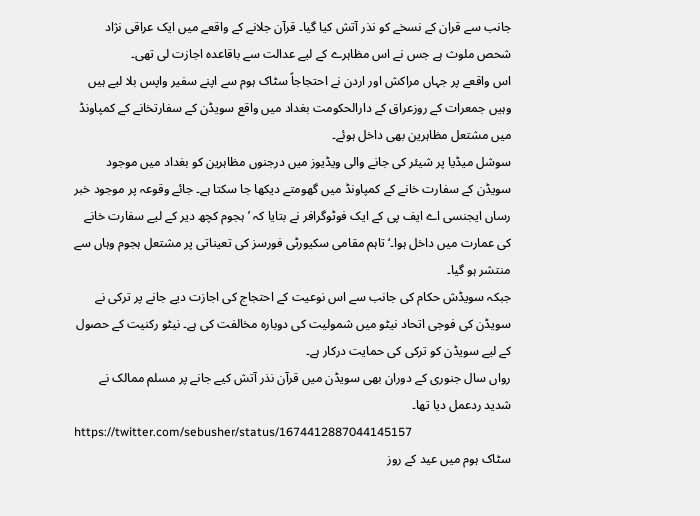جانب سے قران کے نسخے کو نذر آتش کیا گیا۔ قرآن جلانے کے واقعے میں ایک عراقی نژاد شحص ملوث ہے جس نے اس مظاہرے کے لیے عدالت سے باقاعدہ اجازت لی تھی۔
اس واقعے پر جہاں مراکش اور اردن نے احتجاجاً سٹاک ہوم سے اپنے سفیر واپس بلا لیے ہیں وہیں جمعرات کے روزعراق کے دارالحکومت بغداد میں واقع سویڈن کے سفارتخانے کے کمپاونڈ میں مشتعل مظاہرین بھی داخل ہوئے۔
سوشل میڈیا پر شیئر کی جانے والی ویڈیوز میں درجنوں مظاہرین کو بغداد میں موجود سویڈن کے سفارت خانے کے کمپاونڈ میں گھومتے دیکھا جا سکتا ہے۔ جائے وقوعہ پر موجود خبر رساں ایجنسی اے ایف پی کے ایک فوٹوگرافر نے بتایا کہ ’ہجوم کچھ دیر کے لیے سفارت خانے کی عمارت میں داخل ہوا۔‘ تاہم مقامی سکیورٹی فورسز کی تعیناتی پر مشتعل ہجوم وہاں سے منتشر ہو گیا۔
جبکہ سویڈش حکام کی جانب سے اس نوعیت کے احتجاج کی اجازت دیے جانے پر ترکی نے سویڈن کی فوجی اتحاد نیٹو میں شمولیت کی دوبارہ مخالفت کی ہے۔ نیٹو رکنیت کے حصول کے لیے سویڈن کو ترکی کی حمایت درکار ہے۔
رواں سال جنوری کے دوران بھی سویڈن میں قرآن نذر آتش کیے جانے پر مسلم ممالک نے شدید ردعمل دیا تھا۔
https://twitter.com/sebusher/status/1674412887044145157
سٹاک ہوم میں عید کے روز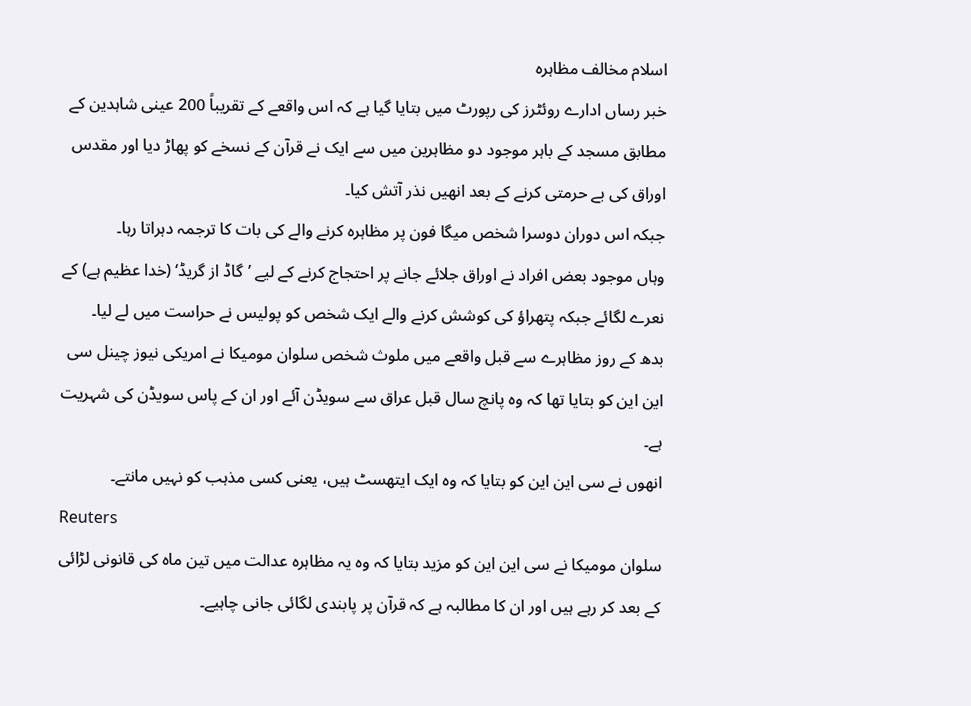اسلام مخالف مظاہرہ
خبر رساں ادارے روئٹرز کی رپورٹ میں بتایا گیا ہے کہ اس واقعے کے تقریباً 200 عینی شاہدین کے مطابق مسجد کے باہر موجود دو مظاہرین میں سے ایک نے قرآن کے نسخے کو پھاڑ دیا اور مقدس اوراق کی بے حرمتی کرنے کے بعد انھیں نذر آتش کیا۔
جبکہ اس دوران دوسرا شخص میگا فون پر مظاہرہ کرنے والے کی بات کا ترجمہ دہراتا رہا۔
وہاں موجود بعض افراد نے اوراق جلائے جانے پر احتجاج کرنے کے لیے ’گاڈ از گریڈ‘ (خدا عظیم ہے) کے نعرے لگائے جبکہ پتھراؤ کی کوشش کرنے والے ایک شخص کو پولیس نے حراست میں لے لیا۔
بدھ کے روز مظاہرے سے قبل واقعے میں ملوث شخص سلوان مومیکا نے امریکی نیوز چینل سی این این کو بتایا تھا کہ وہ پانچ سال قبل عراق سے سویڈن آئے اور ان کے پاس سویڈن کی شہریت ہے۔
انھوں نے سی این این کو بتایا کہ وہ ایک ایتھسٹ ہیں، یعنی کسی مذہب کو نہیں مانتے۔
Reuters
سلوان مومیکا نے سی این این کو مزید بتایا کہ وہ یہ مظاہرہ عدالت میں تین ماہ کی قانونی لڑائی کے بعد کر رہے ہیں اور ان کا مطالبہ ہے کہ قرآن پر پابندی لگائی جانی چاہیے۔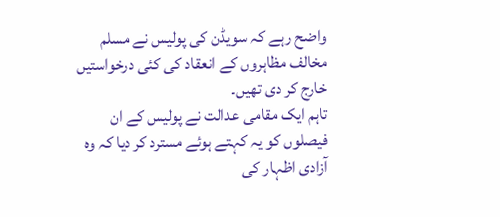واضح رہے کہ سویڈن کی پولیس نے مسلم مخالف مظاہروں کے انعقاد کی کئی درخواستیں خارج کر دی تھیں۔
تاہم ایک مقامی عدالت نے پولیس کے ان فیصلوں کو یہ کہتے ہوئے مسترد کر دیا کہ وہ آزادی اظہار کی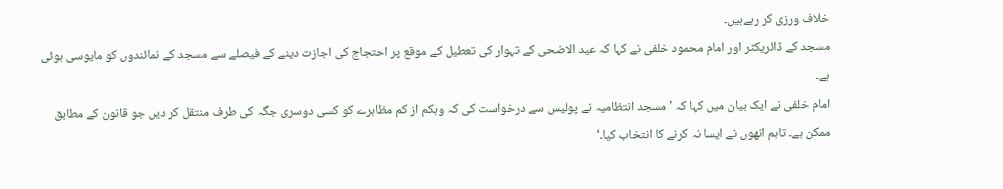خلاف ورزی کر رہےہیں۔
مسجد کے ڈائریکٹر اور امام محمود خلفی نے کہا کہ عید الاضحی کے تہوار کی تعطیل کے موقع پر احتجاج کی اجازت دینے کے فیصلے سے مسجد کے نمائندوں کو مایوسی ہوئی ہے۔
امام خلفی نے ایک بیان میں کہا کہ ’مسجد انتظامیہ نے پولیس سے درخواست کی کہ وہکم از کم مظاہرے کو کسی دوسری جگہ کی طرف منتقل کر دیں جو قانون کے مطابق ممکن ہے۔ تاہم انھوں نے ایسا نہ کرنے کا انتخاب کیا۔‘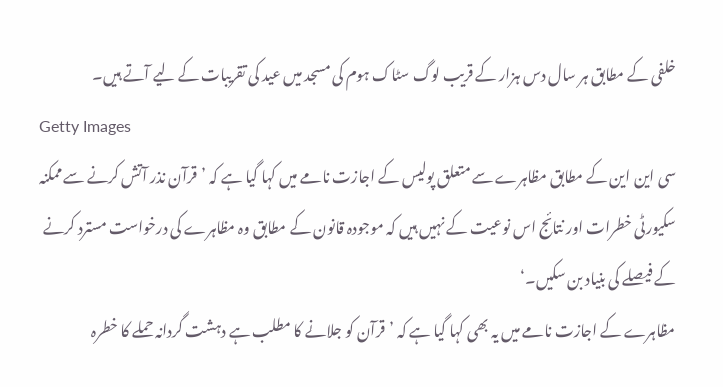خلفی کے مطابق ہر سال دس ہزار کے قریب لوگ سٹاک ہوم کی مسجد میں عید کی تقریبات کے لیے آتے ہیں۔
Getty Images
سی این این کے مطابق مظاہرے سے متعلق پولیس کے اجازت نامے میں کہا گیا ہے کہ ’قرآن نذر آتش کرنے سے ممکنہ سکیورٹی خطرات اور نتائج اس نوعیت کے نہیں ہیں کہ موجودہ قانون کے مطابق وہ مظاہرے کی درخواست مسترد کرنے کے فیصلے کی بنیاد بن سکیں۔‘
مظاہرے کے اجازت نامے میں یہ بھی کہا گیا ہے کہ ’قرآن کو جلانے کا مطلب ہے دہشت گردانہ حملے کا خطرہ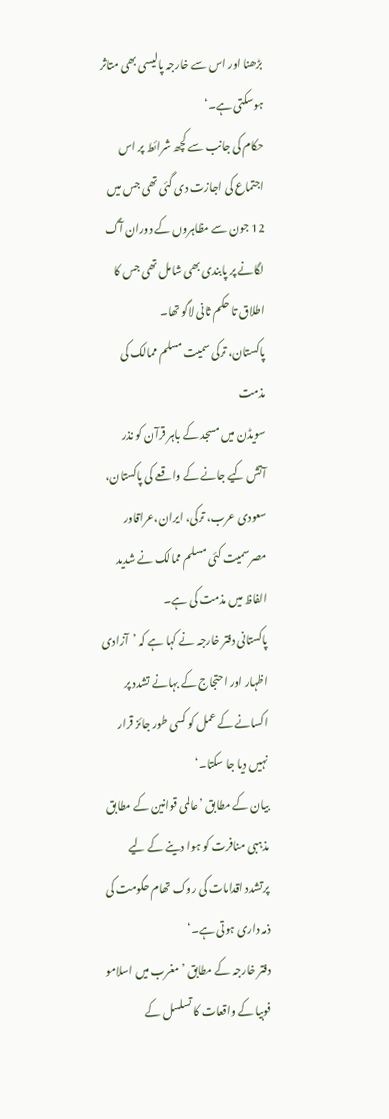بڑھنا اور اس سے خارجہ پالیسی بھی متاثر ہوسکتی ہے۔‘
حکام کی جانب سے کچھ شرائط پر اس اجتماع کی اجازت دی گئی تھی جس میں 12 جون سے مظاہروں کے دوران آگ لگانے پر پابندی بھی شامل تھی جس کا اطلاق تا حکم ثانی لاگو تھا۔
پاکستان، ترکی سمیت مسلم ممالک کی مذمت
سویڈن میں مسجد کے باہر قرآن کو نذر آتش کیے جانے کے واقعے کی پاکستان، سعودی عرب، ترکی، ایران،عراقاور مصرسمیت کئی مسلم ممالک نے شدید الفاظ میں مذمت کی ہے۔
پاکستانی دفتر خارجہ نے کہا ہے کہ ’آزادی اظہار اور احتجاج کے بہانے تشدد پر اکسانے کے عمل کو کسی طور جائز قرار نہیں دیا جا سکتا۔‘
بیان کے مطابق ’عالمی قوانین کے مطابق مذہبی منافرت کو ہوا دینے کے لیے پرتشدد اقدامات کی روک تھام حکومت کی ذمہ داری ہوتی ہے۔‘
دفتر خارجہ کے مطابق ’مغرب میں اسلامو فوبیا کے واقعات کا تسلسل کے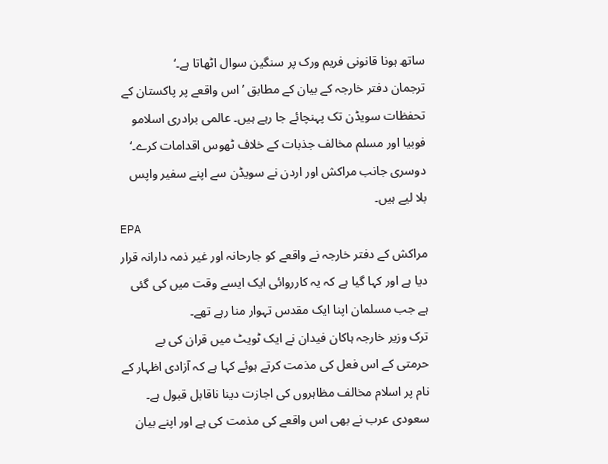ساتھ ہونا قانونی فریم ورک پر سنگین سوال اٹھاتا ہے۔‘
ترجمان دفتر خارجہ کے بیان کے مطابق ’اس واقعے پر پاکستان کے تحفظات سویڈن تک پہنچائے جا رہے ہیں۔ عالمی برادری اسلامو فوبیا اور مسلم مخالف جذبات کے خلاف ٹھوس اقدامات کرے۔‘
دوسری جانب مراکش اور اردن نے سویڈن سے اپنے سفیر واپس بلا لیے ہیں۔
EPA
مراکش کے دفتر خارجہ نے واقعے کو جارحانہ اور غیر ذمہ دارانہ قرار دیا ہے اور کہا گیا ہے کہ یہ کارروائی ایک ایسے وقت میں کی گئی ہے جب مسلمان اپنا ایک مقدس تہوار منا رہے تھے۔
ترک وزیر خارجہ ہاکان فیدان نے ایک ٹویٹ میں قران کی بے حرمتی کے اس فعل کی مذمت کرتے ہوئے کہا ہے کہ آزادی اظہار کے نام پر اسلام مخالف مظاہروں کی اجازت دینا ناقابل قبول ہے۔
سعودی عرب نے بھی اس واقعے کی مذمت کی ہے اور اپنے بیان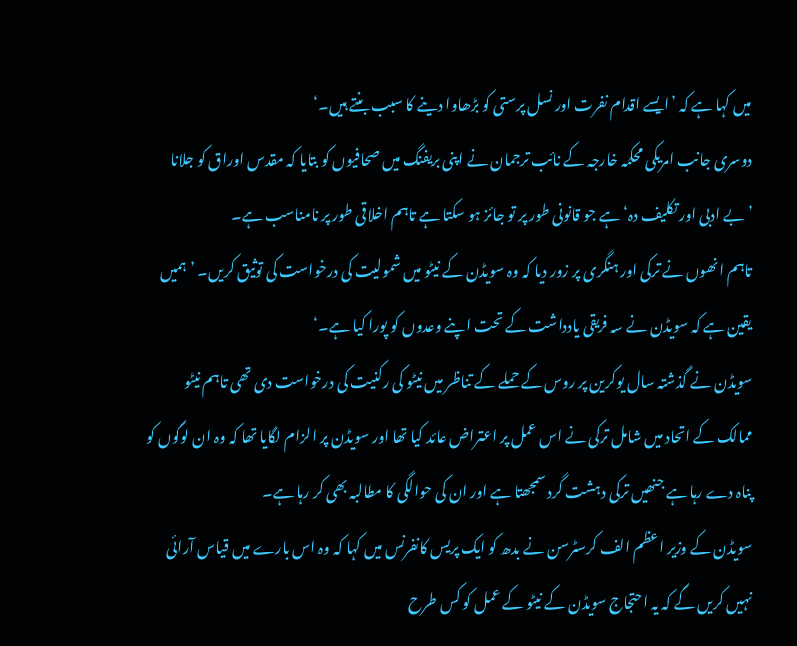میں کہا ہے کہ ’ایسے اقدام نفرت اور نسل پرستی کو بڑھاوا دینے کا سبب بنتے ہیں۔‘
دوسری جانب امریکی محکمہ خارجہ کے نائب ترجمان نے اپنی بریفنگ میں صحافیوں کو بتایا کہ مقدس اوراق کو جلانا ’بے ادبی اور تکلیف دہ‘ ہے جو قانونی طور پر تو جائز ہو سکتا ہے تاہم اخلاقی طور پر نامناسب ہے۔
تاہم انھوں نے ترکی اور ہنگری پر زور دیا کہ وہ سویڈن کے نیٹو میں شمولیت کی درخواست کی توثیق کریں۔ ’ہمیں یقین ہے کہ سویڈن نے سہ فریقی یادداشت کے تحت اپنے وعدوں کو پورا کیا ہے۔‘
سویڈن نے گذشتہ سال یوکرین پر روس کے حملے کے تناظر میں نیٹو کی رکنیت کی درخواست دی تھی تاہم نیٹو ممالک کے اتحاد میں شامل ترکی نے اس عمل پر اعتراض عائد کیا تھا اور سویڈن پر الزام لگایا تھا کہ وہ ان لوگوں کو پناہ دے رہا ہے جنھیں ترکی دہشت گرد سمجھتا ہے اور ان کی حوالگی کا مطالبہ بھی کر رہا ہے۔
سویڈن کے وزیر اعظم الف کرسٹرسن نے بدھ کو ایک پریس کانفرنس میں کہا کہ وہ اس بارے میں قیاس آرائی نہیں کریں گے کہ یہ احتجاج سویڈن کے نیٹو کے عمل کو کس طرح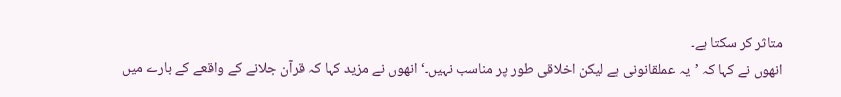متاثر کر سکتا ہے۔
انھوں نے کہا کہ ’یہ عملقانونی ہے لیکن اخلاقی طور پر مناسب نہیں۔‘ انھوں نے مزید کہا کہ قرآن جلانے کے واقعے کے بارے میں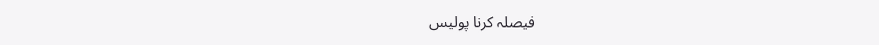فیصلہ کرنا پولیس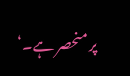پر منحصر ہے۔‘